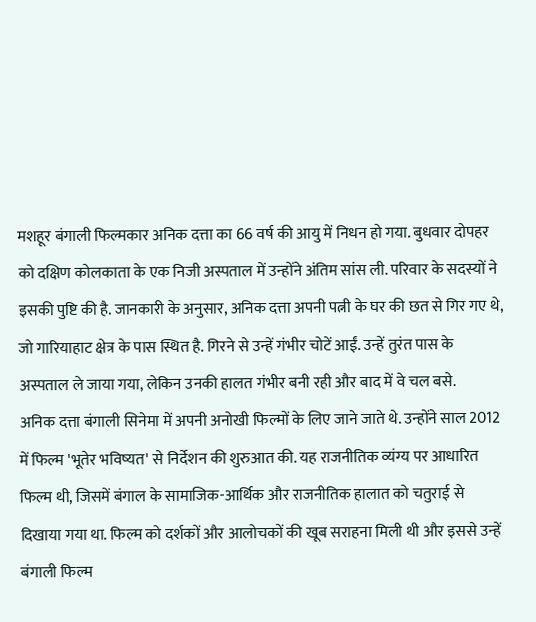मशहूर बंगाली फिल्मकार अनिक दत्ता का 66 वर्ष की आयु में निधन हो गया. बुधवार दोपहर को दक्षिण कोलकाता के एक निजी अस्पताल में उन्होंने अंतिम सांस ली. परिवार के सदस्यों ने इसकी पुष्टि की है. जानकारी के अनुसार, अनिक दत्ता अपनी पत्नी के घर की छत से गिर गए थे, जो गारियाहाट क्षेत्र के पास स्थित है. गिरने से उन्हें गंभीर चोटें आईं. उन्हें तुरंत पास के अस्पताल ले जाया गया, लेकिन उनकी हालत गंभीर बनी रही और बाद में वे चल बसे.
अनिक दत्ता बंगाली सिनेमा में अपनी अनोखी फिल्मों के लिए जाने जाते थे. उन्होंने साल 2012 में फिल्म 'भूतेर भविष्यत' से निर्देशन की शुरुआत की. यह राजनीतिक व्यंग्य पर आधारित फिल्म थी, जिसमें बंगाल के सामाजिक-आर्थिक और राजनीतिक हालात को चतुराई से दिखाया गया था. फिल्म को दर्शकों और आलोचकों की खूब सराहना मिली थी और इससे उन्हें बंगाली फिल्म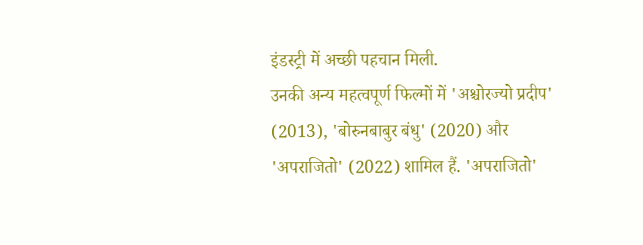इंडस्ट्री में अच्छी पहचान मिली.
उनकी अन्य महत्वपूर्ण फिल्मों में 'अश्चोरज्यो प्रदीप' (2013), 'बोरुनबाबुर बंधु' (2020) और 'अपराजितो' (2022) शामिल हैं. 'अपराजितो'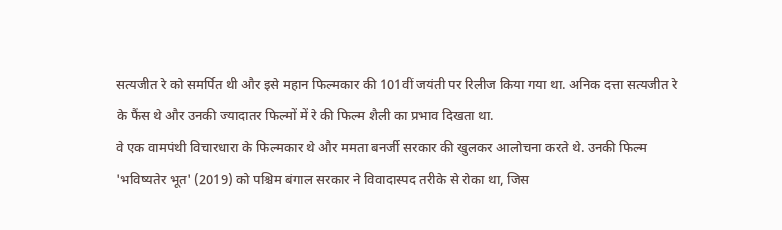सत्यजीत रे को समर्पित थी और इसे महान फिल्मकार की 101वीं जयंती पर रिलीज किया गया था. अनिक दत्ता सत्यजीत रे के फैंस थे और उनकी ज्यादातर फिल्मों में रे की फिल्म शैली का प्रभाव दिखता था.
वे एक वामपंथी विचारधारा के फिल्मकार थे और ममता बनर्जी सरकार की खुलकर आलोचना करते थे. उनकी फिल्म 'भविष्यतेर भूत' (2019) को पश्चिम बंगाल सरकार ने विवादास्पद तरीके से रोका था, जिस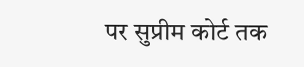पर सुप्रीम कोर्ट तक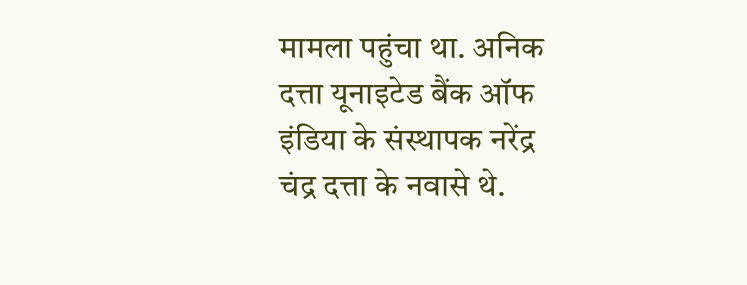मामला पहुंचा था. अनिक दत्ता यूनाइटेड बैंक ऑफ इंडिया के संस्थापक नरेंद्र चंद्र दत्ता के नवासे थे.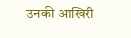उनकी आखिरी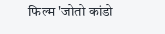फिल्म 'जोतो कांडो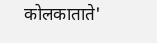कोलकाताते'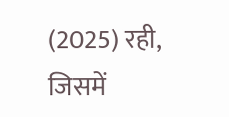(2025) रही, जिसमें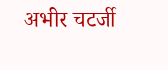अभीर चटर्जी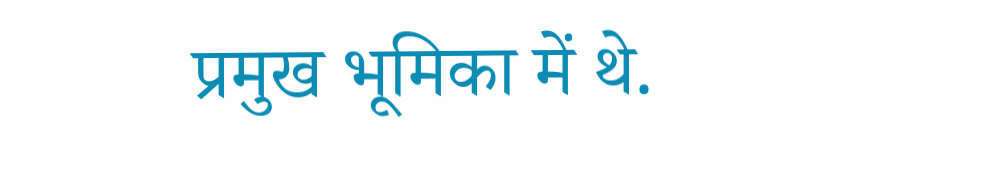प्रमुख भूमिका में थे.